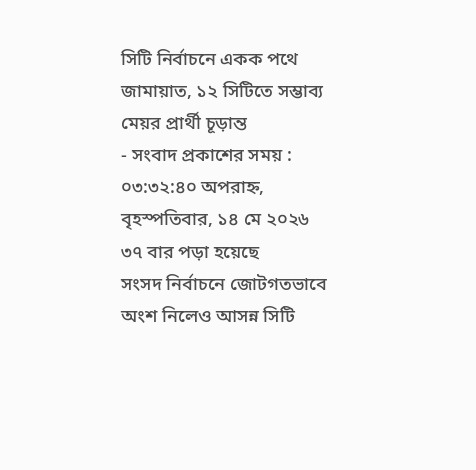সিটি নির্বাচনে একক পথে জামায়াত, ১২ সিটিতে সম্ভাব্য মেয়র প্রার্থী চূড়ান্ত
- সংবাদ প্রকাশের সময় : ০৩:৩২:৪০ অপরাহ্ন, বৃহস্পতিবার, ১৪ মে ২০২৬ ৩৭ বার পড়া হয়েছে
সংসদ নির্বাচনে জোটগতভাবে অংশ নিলেও আসন্ন সিটি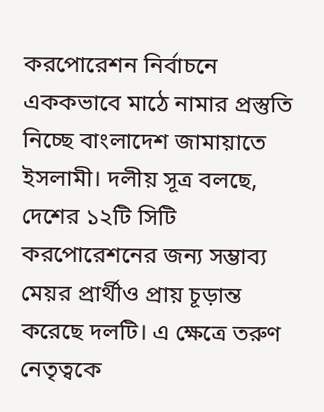করপোরেশন নির্বাচনে এককভাবে মাঠে নামার প্রস্তুতি নিচ্ছে বাংলাদেশ জামায়াতে ইসলামী। দলীয় সূত্র বলছে, দেশের ১২টি সিটি করপোরেশনের জন্য সম্ভাব্য মেয়র প্রার্থীও প্রায় চূড়ান্ত করেছে দলটি। এ ক্ষেত্রে তরুণ নেতৃত্বকে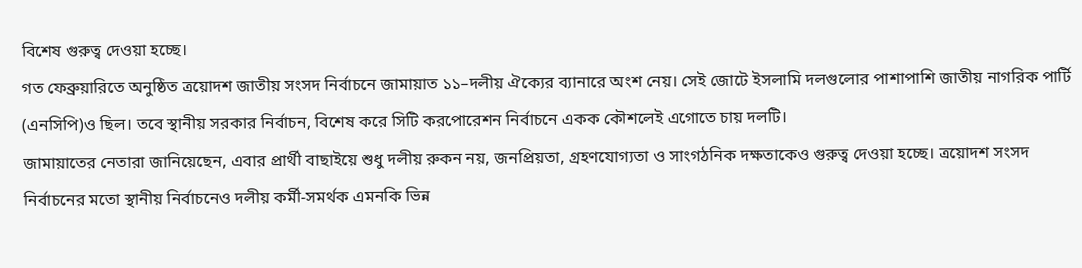বিশেষ গুরুত্ব দেওয়া হচ্ছে।
গত ফেব্রুয়ারিতে অনুষ্ঠিত ত্রয়োদশ জাতীয় সংসদ নির্বাচনে জামায়াত ১১–দলীয় ঐক্যের ব্যানারে অংশ নেয়। সেই জোটে ইসলামি দলগুলোর পাশাপাশি জাতীয় নাগরিক পার্টি (এনসিপি)ও ছিল। তবে স্থানীয় সরকার নির্বাচন, বিশেষ করে সিটি করপোরেশন নির্বাচনে একক কৌশলেই এগোতে চায় দলটি।
জামায়াতের নেতারা জানিয়েছেন, এবার প্রার্থী বাছাইয়ে শুধু দলীয় রুকন নয়, জনপ্রিয়তা, গ্রহণযোগ্যতা ও সাংগঠনিক দক্ষতাকেও গুরুত্ব দেওয়া হচ্ছে। ত্রয়োদশ সংসদ নির্বাচনের মতো স্থানীয় নির্বাচনেও দলীয় কর্মী-সমর্থক এমনকি ভিন্ন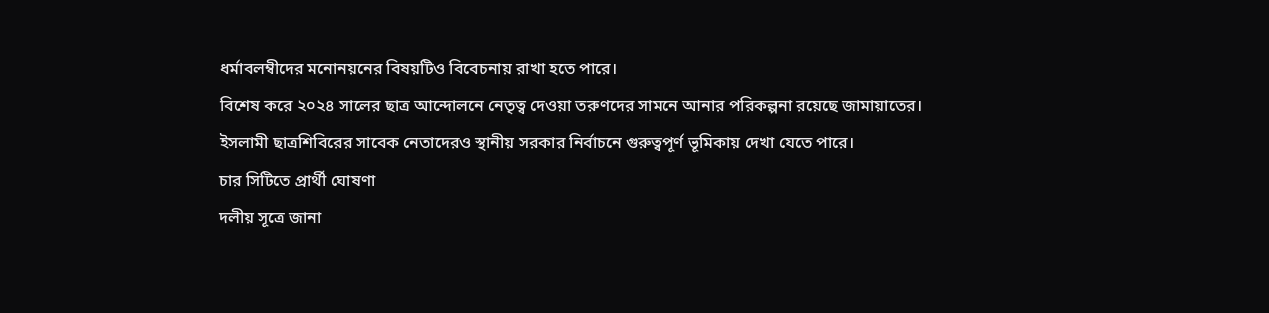ধর্মাবলম্বীদের মনোনয়নের বিষয়টিও বিবেচনায় রাখা হতে পারে।
বিশেষ করে ২০২৪ সালের ছাত্র আন্দোলনে নেতৃত্ব দেওয়া তরুণদের সামনে আনার পরিকল্পনা রয়েছে জামায়াতের। ইসলামী ছাত্রশিবিরের সাবেক নেতাদেরও স্থানীয় সরকার নির্বাচনে গুরুত্বপূর্ণ ভূমিকায় দেখা যেতে পারে।
চার সিটিতে প্রার্থী ঘোষণা
দলীয় সূত্রে জানা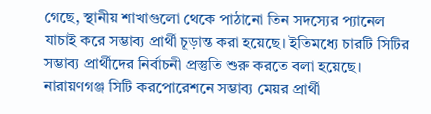গেছে, স্থানীয় শাখাগুলো থেকে পাঠানো তিন সদস্যের প্যানেল যাচাই করে সম্ভাব্য প্রার্থী চূড়ান্ত করা হয়েছে। ইতিমধ্যে চারটি সিটির সম্ভাব্য প্রার্থীদের নির্বাচনী প্রস্তুতি শুরু করতে বলা হয়েছে।
নারায়ণগঞ্জ সিটি করপোরেশনে সম্ভাব্য মেয়র প্রার্থী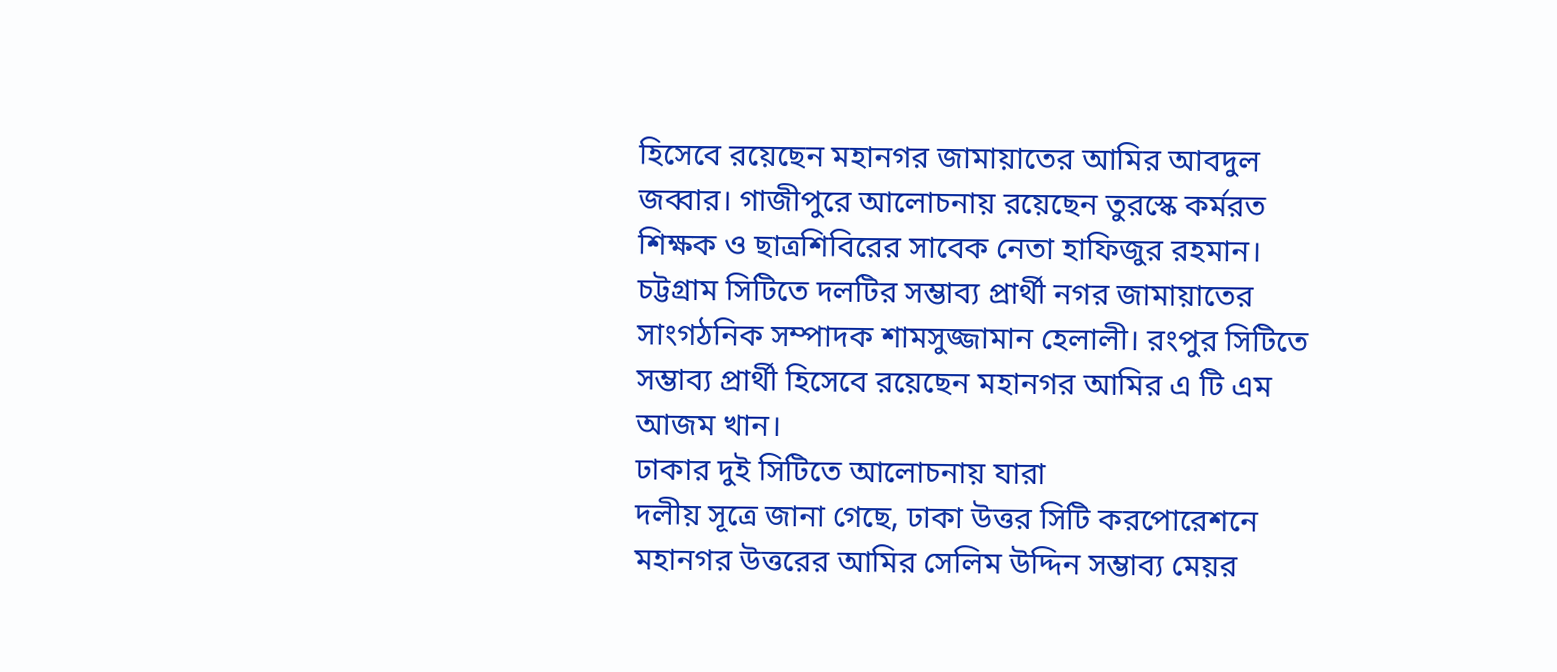হিসেবে রয়েছেন মহানগর জামায়াতের আমির আবদুল জব্বার। গাজীপুরে আলোচনায় রয়েছেন তুরস্কে কর্মরত শিক্ষক ও ছাত্রশিবিরের সাবেক নেতা হাফিজুর রহমান।
চট্টগ্রাম সিটিতে দলটির সম্ভাব্য প্রার্থী নগর জামায়াতের সাংগঠনিক সম্পাদক শামসুজ্জামান হেলালী। রংপুর সিটিতে সম্ভাব্য প্রার্থী হিসেবে রয়েছেন মহানগর আমির এ টি এম আজম খান।
ঢাকার দুই সিটিতে আলোচনায় যারা
দলীয় সূত্রে জানা গেছে, ঢাকা উত্তর সিটি করপোরেশনে মহানগর উত্তরের আমির সেলিম উদ্দিন সম্ভাব্য মেয়র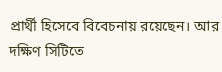প্রার্থী হিসেবে বিবেচনায় রয়েছেন। আর দক্ষিণ সিটিতে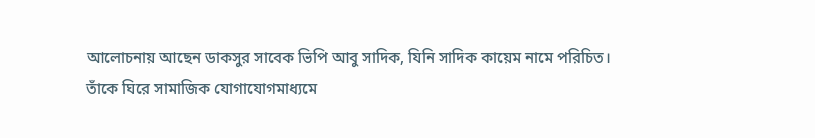আলোচনায় আছেন ডাকসুর সাবেক ভিপি আবু সাদিক, যিনি সাদিক কায়েম নামে পরিচিত।
তাঁকে ঘিরে সামাজিক যোগাযোগমাধ্যমে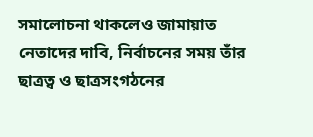সমালোচনা থাকলেও জামায়াত নেতাদের দাবি, নির্বাচনের সময় তাঁর ছাত্রত্ব ও ছাত্রসংগঠনের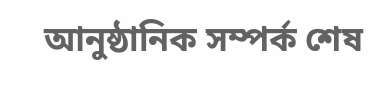আনুষ্ঠানিক সম্পর্ক শেষ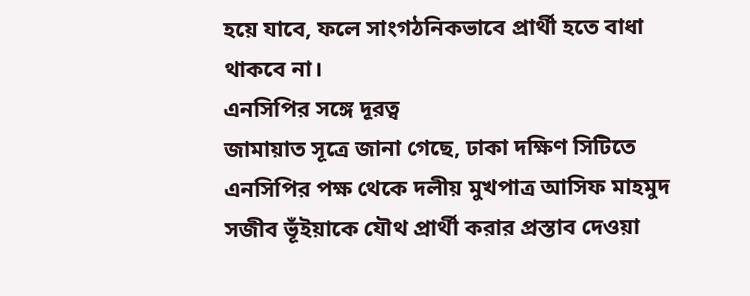হয়ে যাবে, ফলে সাংগঠনিকভাবে প্রার্থী হতে বাধা থাকবে না।
এনসিপির সঙ্গে দূরত্ব
জামায়াত সূত্রে জানা গেছে, ঢাকা দক্ষিণ সিটিতে এনসিপির পক্ষ থেকে দলীয় মুখপাত্র আসিফ মাহমুদ সজীব ভূঁইয়াকে যৌথ প্রার্থী করার প্রস্তাব দেওয়া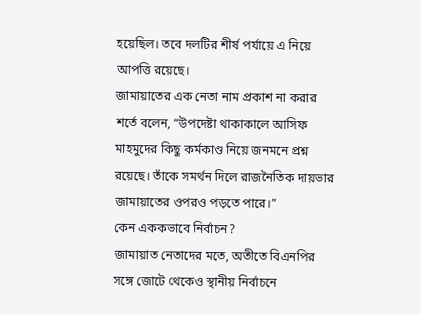হয়েছিল। তবে দলটির শীর্ষ পর্যায়ে এ নিয়ে আপত্তি রয়েছে।
জামায়াতের এক নেতা নাম প্রকাশ না করার শর্তে বলেন, “উপদেষ্টা থাকাকালে আসিফ মাহমুদের কিছু কর্মকাণ্ড নিয়ে জনমনে প্রশ্ন রয়েছে। তাঁকে সমর্থন দিলে রাজনৈতিক দায়ভার জামায়াতের ওপরও পড়তে পারে।”
কেন এককভাবে নির্বাচন?
জামায়াত নেতাদের মতে, অতীতে বিএনপির সঙ্গে জোটে থেকেও স্থানীয় নির্বাচনে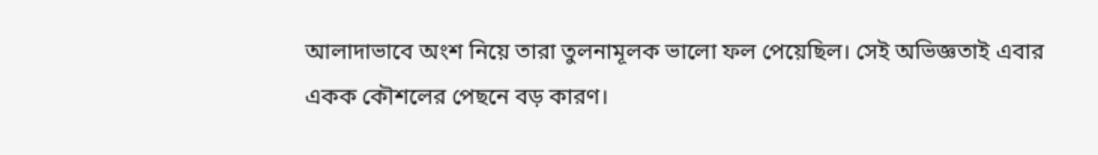আলাদাভাবে অংশ নিয়ে তারা তুলনামূলক ভালো ফল পেয়েছিল। সেই অভিজ্ঞতাই এবার একক কৌশলের পেছনে বড় কারণ।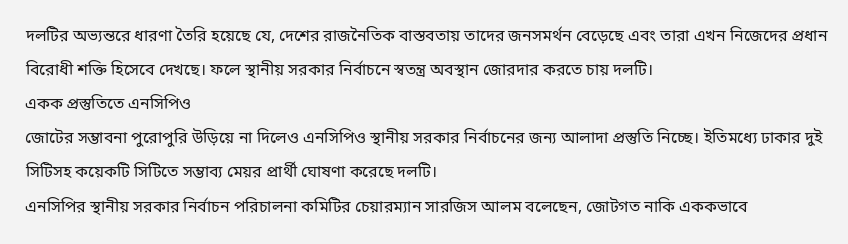দলটির অভ্যন্তরে ধারণা তৈরি হয়েছে যে, দেশের রাজনৈতিক বাস্তবতায় তাদের জনসমর্থন বেড়েছে এবং তারা এখন নিজেদের প্রধান বিরোধী শক্তি হিসেবে দেখছে। ফলে স্থানীয় সরকার নির্বাচনে স্বতন্ত্র অবস্থান জোরদার করতে চায় দলটি।
একক প্রস্তুতিতে এনসিপিও
জোটের সম্ভাবনা পুরোপুরি উড়িয়ে না দিলেও এনসিপিও স্থানীয় সরকার নির্বাচনের জন্য আলাদা প্রস্তুতি নিচ্ছে। ইতিমধ্যে ঢাকার দুই সিটিসহ কয়েকটি সিটিতে সম্ভাব্য মেয়র প্রার্থী ঘোষণা করেছে দলটি।
এনসিপির স্থানীয় সরকার নির্বাচন পরিচালনা কমিটির চেয়ারম্যান সারজিস আলম বলেছেন, জোটগত নাকি এককভাবে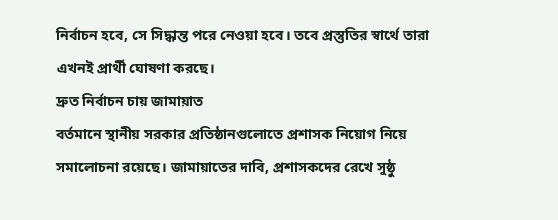নির্বাচন হবে, সে সিদ্ধান্ত পরে নেওয়া হবে। তবে প্রস্তুতির স্বার্থে তারা এখনই প্রার্থী ঘোষণা করছে।
দ্রুত নির্বাচন চায় জামায়াত
বর্তমানে স্থানীয় সরকার প্রতিষ্ঠানগুলোতে প্রশাসক নিয়োগ নিয়ে সমালোচনা রয়েছে। জামায়াতের দাবি, প্রশাসকদের রেখে সুষ্ঠু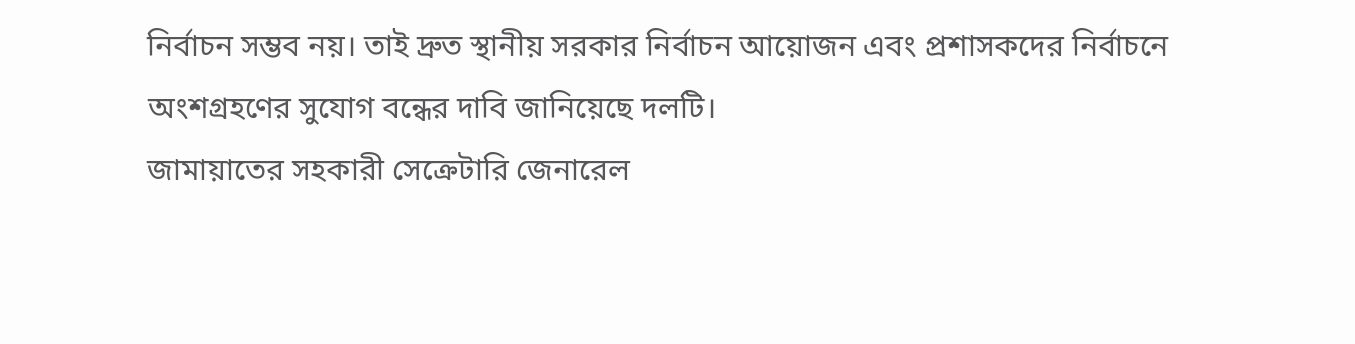নির্বাচন সম্ভব নয়। তাই দ্রুত স্থানীয় সরকার নির্বাচন আয়োজন এবং প্রশাসকদের নির্বাচনে অংশগ্রহণের সুযোগ বন্ধের দাবি জানিয়েছে দলটি।
জামায়াতের সহকারী সেক্রেটারি জেনারেল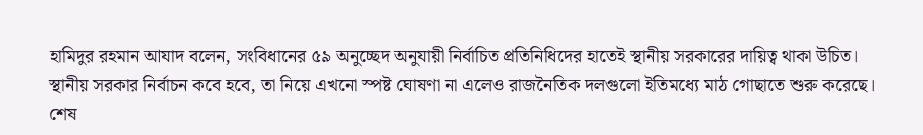হামিদুর রহমান আযাদ বলেন, সংবিধানের ৫৯ অনুচ্ছেদ অনুযায়ী নির্বাচিত প্রতিনিধিদের হাতেই স্থানীয় সরকারের দায়িত্ব থাকা উচিত।
স্থানীয় সরকার নির্বাচন কবে হবে, তা নিয়ে এখনো স্পষ্ট ঘোষণা না এলেও রাজনৈতিক দলগুলো ইতিমধ্যে মাঠ গোছাতে শুরু করেছে। শেষ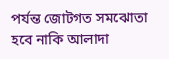পর্যন্ত জোটগত সমঝোতা হবে নাকি আলাদা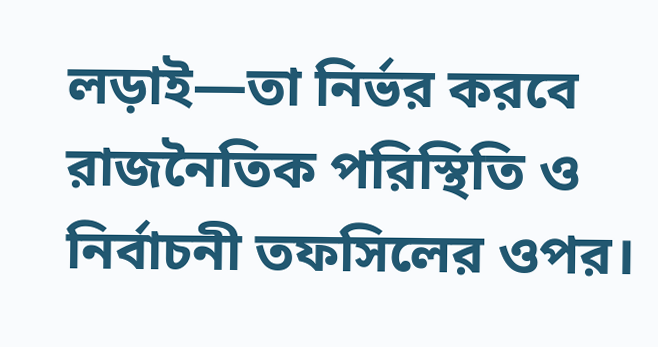লড়াই—তা নির্ভর করবে রাজনৈতিক পরিস্থিতি ও নির্বাচনী তফসিলের ওপর।